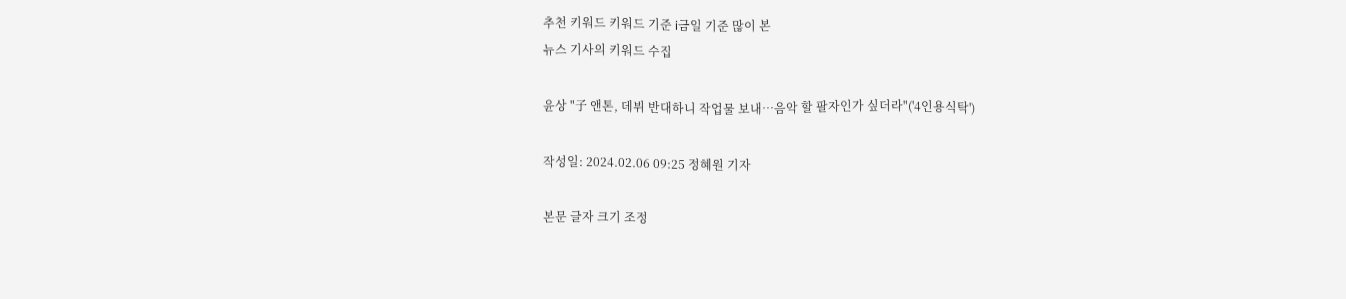추천 키워드 키워드 기준 i금일 기준 많이 본
뉴스 기사의 키워드 수집

윤상 "子 앤톤, 데뷔 반대하니 작업물 보내…음악 할 팔자인가 싶더라"('4인용식탁')

작성일: 2024.02.06 09:25 정혜원 기자

본문 글자 크기 조정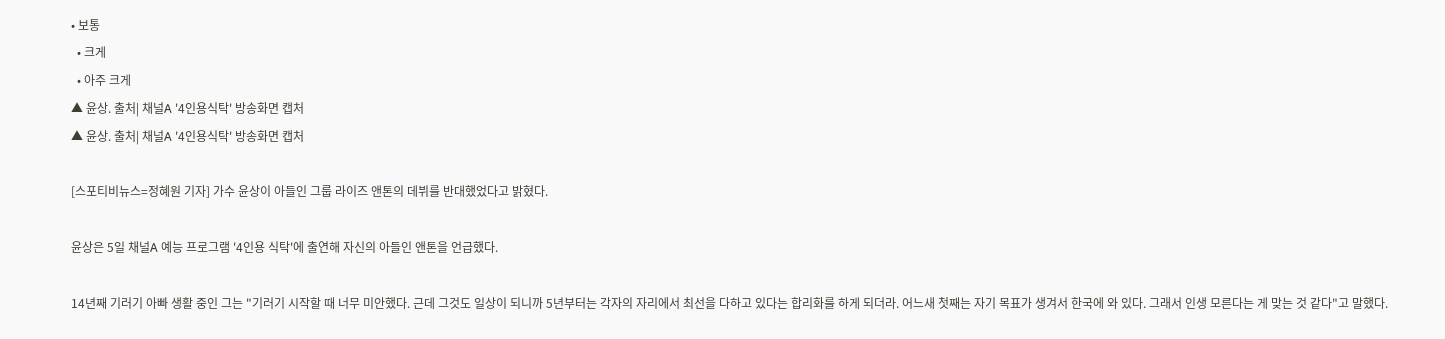• 보통
  • 크게
  • 아주 크게
▲ 윤상. 출처| 채널A '4인용식탁' 방송화면 캡처
▲ 윤상. 출처| 채널A '4인용식탁' 방송화면 캡처

[스포티비뉴스=정혜원 기자] 가수 윤상이 아들인 그룹 라이즈 앤톤의 데뷔를 반대했었다고 밝혔다.

윤상은 5일 채널A 예능 프로그램 '4인용 식탁'에 출연해 자신의 아들인 앤톤을 언급했다.

14년째 기러기 아빠 생활 중인 그는 "기러기 시작할 때 너무 미안했다. 근데 그것도 일상이 되니까 5년부터는 각자의 자리에서 최선을 다하고 있다는 합리화를 하게 되더라. 어느새 첫째는 자기 목표가 생겨서 한국에 와 있다. 그래서 인생 모른다는 게 맞는 것 같다"고 말했다.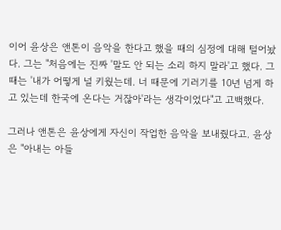이어 윤상은 앤톤이 음악을 한다고 했을 때의 심정에 대해 털어놨다. 그는 "처음에는 진짜 '말도 안 되는 소리 하지 말라'고 했다. 그때는 '내가 어떻게 널 키웠는데. 너 때문에 기러기를 10년 넘게 하고 있는데 한국에 온다는 거잖아'라는 생각이었다"고 고백했다.

그러나 앤톤은 윤상에게 자신이 작업한 음악을 보내줬다고. 윤상은 "아내는 아들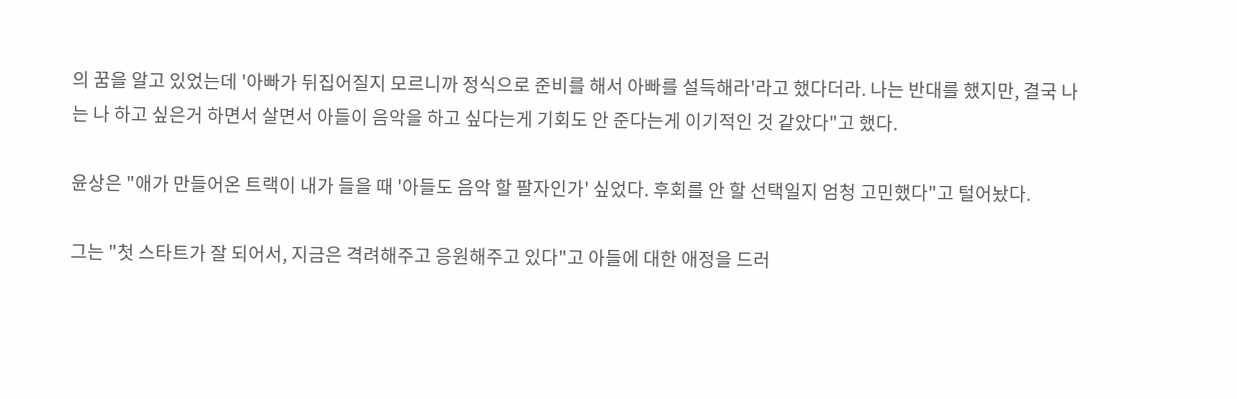의 꿈을 알고 있었는데 '아빠가 뒤집어질지 모르니까 정식으로 준비를 해서 아빠를 설득해라'라고 했다더라. 나는 반대를 했지만, 결국 나는 나 하고 싶은거 하면서 살면서 아들이 음악을 하고 싶다는게 기회도 안 준다는게 이기적인 것 같았다"고 했다.

윤상은 "애가 만들어온 트랙이 내가 들을 때 '아들도 음악 할 팔자인가' 싶었다. 후회를 안 할 선택일지 엄청 고민했다"고 털어놨다.

그는 "첫 스타트가 잘 되어서, 지금은 격려해주고 응원해주고 있다"고 아들에 대한 애정을 드러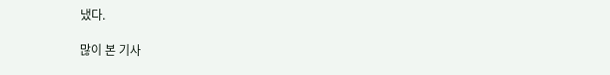냈다.

많이 본 기사